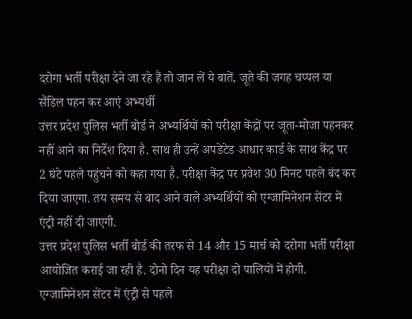दरोगा भर्ती परीक्षा देने जा रहे हैं तो जान लें ये बातें, जूते की जगह चप्पल या सैंडिल पहन कर आएं अभ्यर्थी
उत्तर प्रदेश पुलिस भर्ती बोर्ड ने अभ्यर्थियों को परीक्षा केंद्रों पर जूता-मोजा पहनकर नहीं आने का निर्देश दिया है. साथ ही उन्हें अपडेटेड आधार कार्ड के साथ केंद्र पर 2 घंटे पहले पहुंचने को कहा गया है. परीक्षा केंद्र पर प्रवेश 30 मिनट पहले बंद कर दिया जाएगा. तय समय से बाद आने वाले अभ्यर्थियों को एग्जामिनेशन सेंटर में एंट्री नहीं दी जाएगी.
उत्तर प्रदेश पुलिस भर्ती बोर्ड की तरफ से 14 और 15 मार्च को दरोगा भर्ती परीक्षा आयोजित कराई जा रही है. दोनो दिन यह परीक्षा दो पालियों में होगी. एग्जामिनेशन सेंटर में एंट्री से पहले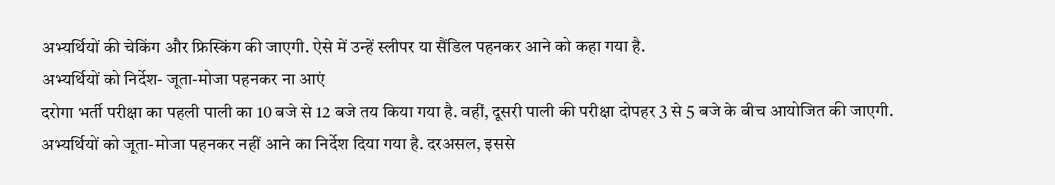अभ्यर्थियों की चेकिंग और फ्रिस्किंग की जाएगी. ऐसे में उन्हें स्लीपर या सैंडिल पहनकर आने को कहा गया है.
अभ्यर्थियों को निर्देश- जूता-मोजा पहनकर ना आएं
दरोगा भर्ती परीक्षा का पहली पाली का 10 बजे से 12 बजे तय किया गया है. वहीं, दूसरी पाली की परीक्षा दोपहर 3 से 5 बजे के बीच आयोजित की जाएगी. अभ्यर्थियों को जूता-मोजा पहनकर नहीं आने का निर्देश दिया गया है. दरअसल, इससे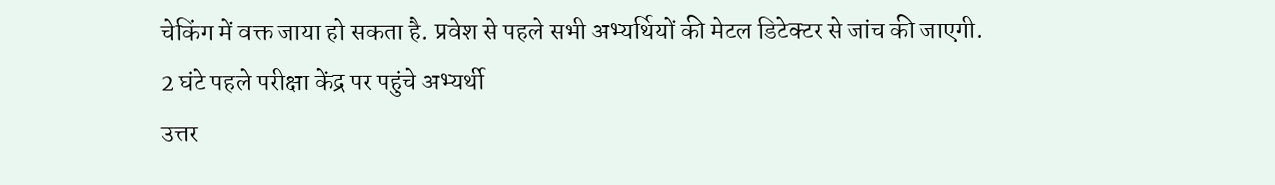चेकिंग में वक्त जाया हो सकता है. प्रवेश से पहले सभी अभ्यर्थियों की मेटल डिटेक्टर से जांच की जाएगी.
2 घंटे पहले परीक्षा केंद्र पर पहुंचे अभ्यर्थी
उत्तर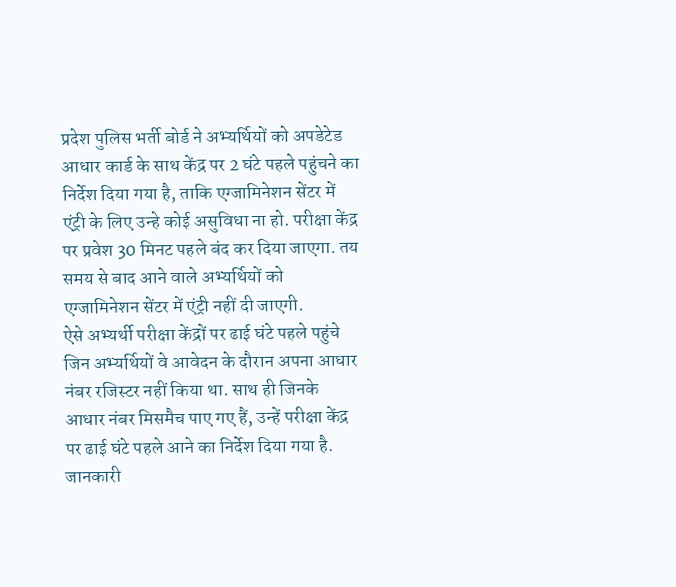प्रदेश पुलिस भर्ती बोर्ड ने अभ्यर्थियों को अपडेटेड आधार कार्ड के साथ केंद्र पर 2 घंटे पहले पहुंचने का निर्देश दिया गया है, ताकि एग्जामिनेशन सेंटर में एंट्री के लिए उन्हे कोई असुविधा ना हो. परीक्षा केंद्र पर प्रवेश 30 मिनट पहले बंद कर दिया जाएगा. तय समय से बाद आने वाले अभ्यर्थियों को एग्जामिनेशन सेंटर में एंट्री नहीं दी जाएगी.
ऐसे अभ्यर्थी परीक्षा केंद्रों पर ढाई घंटे पहले पहुंचे
जिन अभ्यर्थियों वे आवेदन के दौरान अपना आधार नंबर रजिस्टर नहीं किया था. साथ ही जिनके आधार नंबर मिसमैच पाए गए हैं, उन्हें परीक्षा केंद्र पर ढाई घंटे पहले आने का निर्देश दिया गया है. जानकारी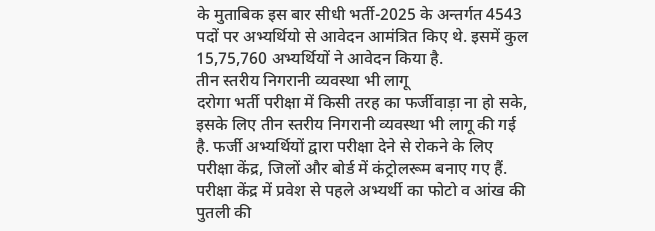के मुताबिक इस बार सीधी भर्ती-2025 के अन्तर्गत 4543 पदों पर अभ्यर्थियो से आवेदन आमंत्रित किए थे. इसमें कुल 15,75,760 अभ्यर्थियों ने आवेदन किया है.
तीन स्तरीय निगरानी व्यवस्था भी लागू
दरोगा भर्ती परीक्षा में किसी तरह का फर्जीवाड़ा ना हो सके, इसके लिए तीन स्तरीय निगरानी व्यवस्था भी लागू की गई है. फर्जी अभ्यर्थियों द्वारा परीक्षा देने से रोकने के लिए परीक्षा केंद्र, जिलों और बोर्ड में कंट्रोलरूम बनाए गए हैं. परीक्षा केंद्र में प्रवेश से पहले अभ्यर्थी का फोटो व आंख की पुतली की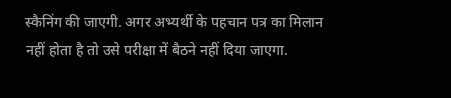स्कैनिंग की जाएगी. अगर अभ्यर्थी के पहचान पत्र का मिलान नहीं होता है तो उसे परीक्षा में बैठने नहीं दिया जाएगा.